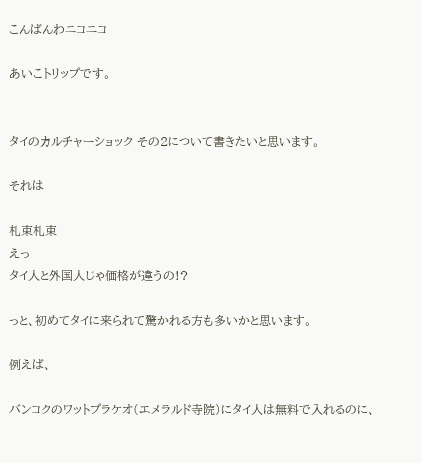こんばんわニコニコ

あいこトリップです。


タイのカルチャーショック その2について書きたいと思います。

それは

札束札束
えっ
タイ人と外国人じゃ価格が違うの!?

っと、初めてタイに来られて驚かれる方も多いかと思います。

例えば、

バンコクのワットプラケオ(エメラルド寺院)にタイ人は無料で入れるのに、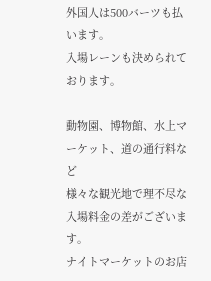外国人は500バーツも払います。
入場レーンも決められております。

動物園、博物館、水上マーケット、道の通行料など
様々な観光地で理不尽な入場料金の差がございます。
ナイトマーケットのお店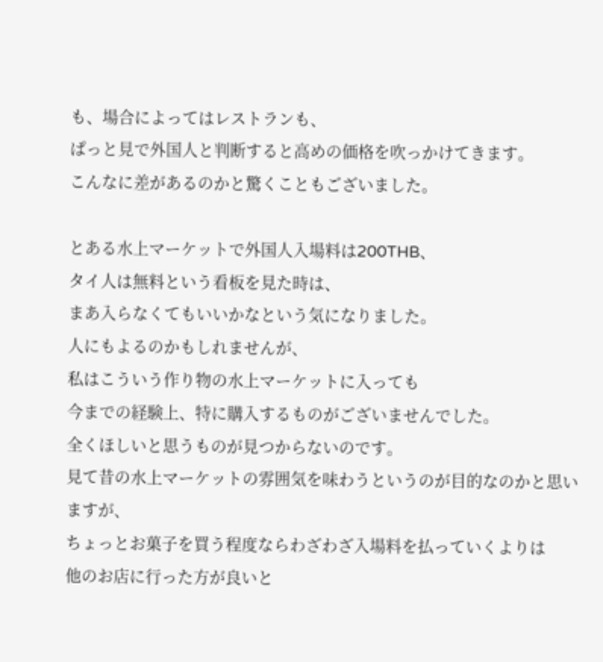も、場合によってはレストランも、
ぱっと見で外国人と判断すると高めの価格を吹っかけてきます。
こんなに差があるのかと驚くこともございました。

とある水上マーケットで外国人入場料は200THB、
タイ人は無料という看板を見た時は、
まあ入らなくてもいいかなという気になりました。
人にもよるのかもしれませんが、
私はこういう作り物の水上マーケットに入っても
今までの経験上、特に購入するものがございませんでした。
全くほしいと思うものが見つからないのです。
見て昔の水上マーケットの雰囲気を味わうというのが目的なのかと思いますが、
ちょっとお菓子を買う程度ならわざわざ入場料を払っていくよりは
他のお店に行った方が良いと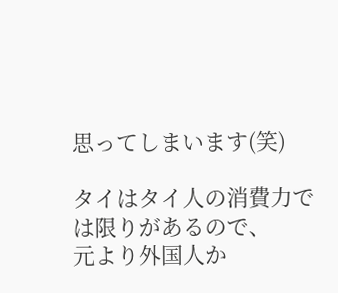思ってしまいます(笑)

タイはタイ人の消費力では限りがあるので、
元より外国人か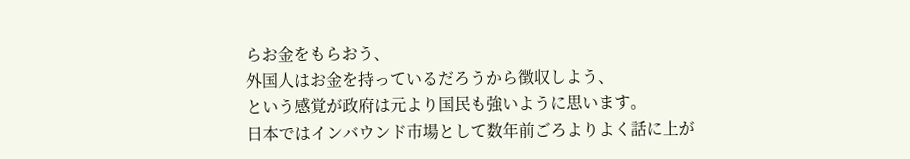らお金をもらおう、
外国人はお金を持っているだろうから徴収しよう、
という感覚が政府は元より国民も強いように思います。
日本ではインバウンド市場として数年前ごろよりよく話に上が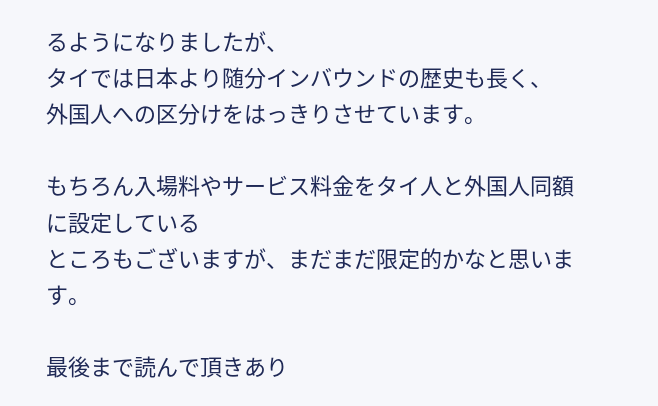るようになりましたが、
タイでは日本より随分インバウンドの歴史も長く、
外国人への区分けをはっきりさせています。

もちろん入場料やサービス料金をタイ人と外国人同額に設定している
ところもございますが、まだまだ限定的かなと思います。

最後まで読んで頂きあり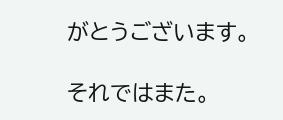がとうございます。

それではまた。